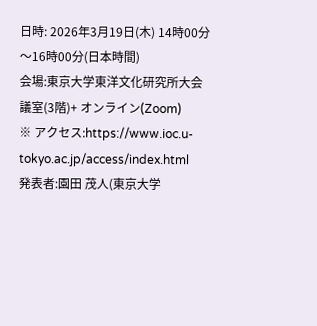日時: 2026年3月19日(木) 14時00分〜16時00分(日本時間)
会場:東京大学東洋文化研究所大会議室(3階)+ オンライン(Zoom)
※ アクセス:https://www.ioc.u-tokyo.ac.jp/access/index.html
発表者:園田 茂人(東京大学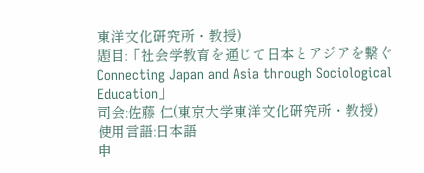東洋文化研究所・教授)
題目:「社会学教育を通じて日本とアジアを繋ぐ Connecting Japan and Asia through Sociological Education」
司会:佐藤 仁(東京大学東洋文化研究所・教授)
使用言語:日本語
申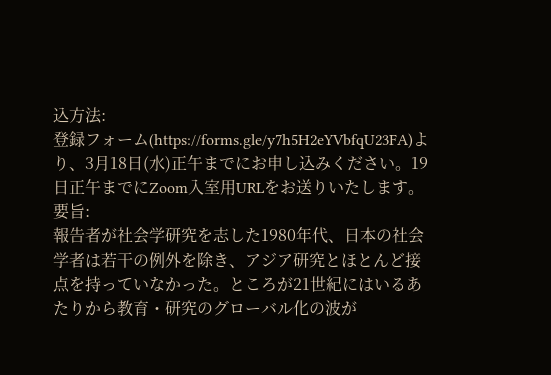込方法:
登録フォーム(https://forms.gle/y7h5H2eYVbfqU23FA)より、3月18日(水)正午までにお申し込みください。19日正午までにZoom入室用URLをお送りいたします。
要旨:
報告者が社会学研究を志した1980年代、日本の社会学者は若干の例外を除き、アジア研究とほとんど接点を持っていなかった。ところが21世紀にはいるあたりから教育・研究のグローバル化の波が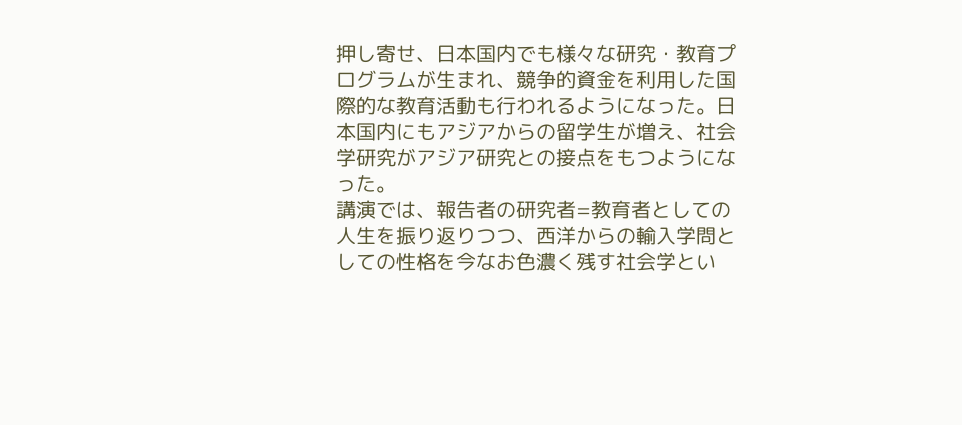押し寄せ、日本国内でも様々な研究・教育プログラムが生まれ、競争的資金を利用した国際的な教育活動も行われるようになった。日本国内にもアジアからの留学生が増え、社会学研究がアジア研究との接点をもつようになった。
講演では、報告者の研究者=教育者としての人生を振り返りつつ、西洋からの輸入学問としての性格を今なお色濃く残す社会学とい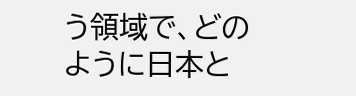う領域で、どのように日本と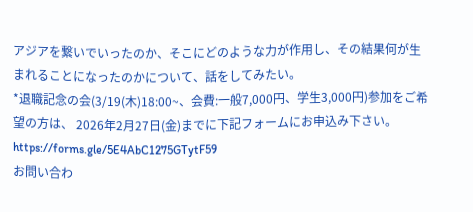アジアを繋いでいったのか、そこにどのような力が作用し、その結果何が生まれることになったのかについて、話をしてみたい。
*退職記念の会(3/19(木)18:00~、会費:一般7,000円、学生3,000円)参加をご希望の方は、 2026年2月27日(金)までに下記フォームにお申込み下さい。 https://forms.gle/5E4AbC1275GTytF59
お問い合わ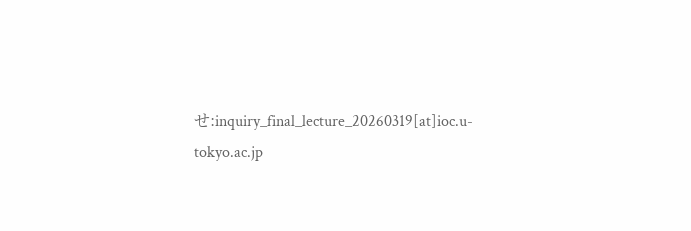せ:inquiry_final_lecture_20260319[at]ioc.u-tokyo.ac.jp